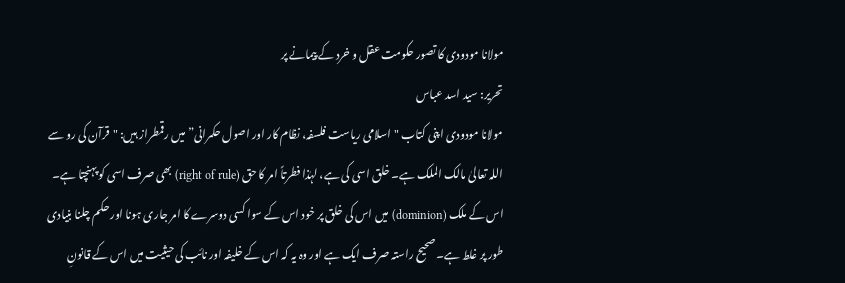مولانا مودودی کا تصور حکومت عقل و خرد کے پیمانے پر
تحریر: سید اسد عباس
مولانا مودودی اپنی کتاب "اسلامی ریاست فلسفہ، نظام کار اور اصول حکمرانی” میں رقمطراز ہیں: "قرآن کی رو سے اللہ تعالیٰ مالک الملک ہے۔ خلق اسی کی ہے، لہٰذا فطرتاً امر کا حق (right of rule) بھی صرف اسی کو پہنچتا ہے۔ اس کے ملک (dominion) میں اس کی خلق پر خود اس کے سوا کسی دوسرے کا امر جاری ہونا اور حکم چلنا بنیادی طور پر غلط ہے۔ صحیح راستہ صرف ایک ہے اور وہ یہ کہ اس کے خلیفہ اور نائب کی حیثیت میں اس کے قانونِ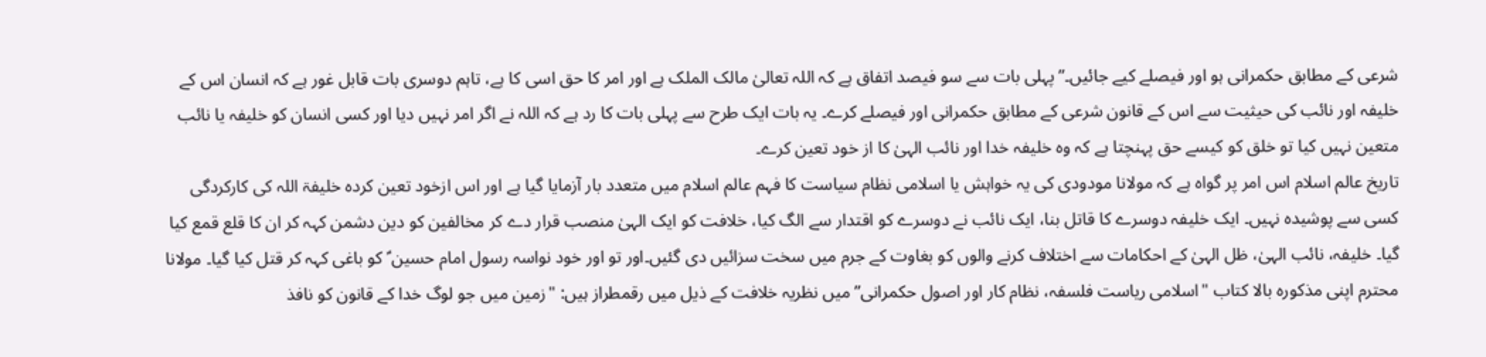شرعی کے مطابق حکمرانی ہو اور فیصلے کیے جائیں۔” پہلی بات سے سو فیصد اتفاق ہے کہ اللہ تعالیٰ مالک الملک ہے اور امر کا حق اسی کا ہے، تاہم دوسری بات قابل غور ہے کہ انسان اس کے خلیفہ اور نائب کی حیثیت سے اس کے قانون شرعی کے مطابق حکمرانی اور فیصلے کرے۔ یہ بات ایک طرح سے پہلی بات کا رد ہے کہ اللہ نے اگر امر نہیں دیا اور کسی انسان کو خلیفہ یا نائب متعین نہیں کیا تو خلق کو کیسے حق پہنچتا ہے کہ وہ خلیفہ خدا اور نائب الہیٰ کا از خود تعین کرے۔
تاریخ عالم اسلام اس امر پر گواہ ہے کہ مولانا مودودی کی یہ خواہش یا اسلامی نظام سیاست کا فہم عالم اسلام میں متعدد بار آزمایا گیا ہے اور اس ازخود تعین کردہ خلیفۃ اللہ کی کارکردگی کسی سے پوشیدہ نہیں۔ ایک خلیفہ دوسرے کا قاتل بنا، ایک نائب نے دوسرے کو اقتدار سے الگ کیا، خلافت کو ایک الہیٰ منصب قرار دے کر مخالفین کو دین دشمن کہہ کر ان کا قلع قمع کیا گیا۔ خلیفہ، نائب الہیٰ، ظل الہیٰ کے احکامات سے اختلاف کرنے والوں کو بغاوت کے جرم میں سخت سزائیں دی گئیں۔اور تو اور خود نواسہ رسول امام حسین ؑ کو باغی کہہ کر قتل کیا گیا۔ مولانا محترم اپنی مذکورہ بالا کتاب "اسلامی ریاست فلسفہ، نظام کار اور اصول حکمرانی” میں نظریہ خلافت کے ذیل میں رقمطراز ہیں: "زمین میں جو لوگ خدا کے قانون کو نافذ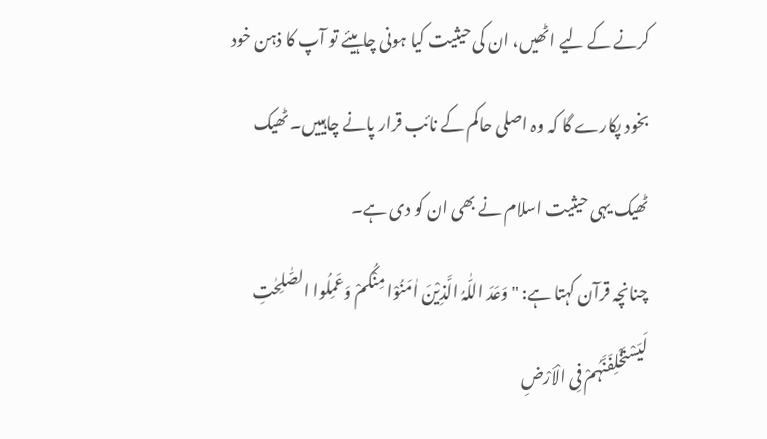کرنے کے لیے اٹھیں، ان کی حیثیت کیا ہونی چاہیئے تو آپ کا ذہن خود بخود پکارے گا کہ وہ اصلی حاکم کے نائب قرار پانے چاہییں۔ ٹھیک ٹھیک یہی حیثیت اسلام نے بھی ان کو دی ہے۔
چنانچہ قرآن کہتا ہے: "وَعَدَ اللّٰہُ الَّذِیْنَ اٰمَنُوْا مِنْکُمْ وَعَمِلُوا الصّٰلِحٰتِ لَیَسْتَخْلِفَنَّہُمْ فِی الْاَرْضِ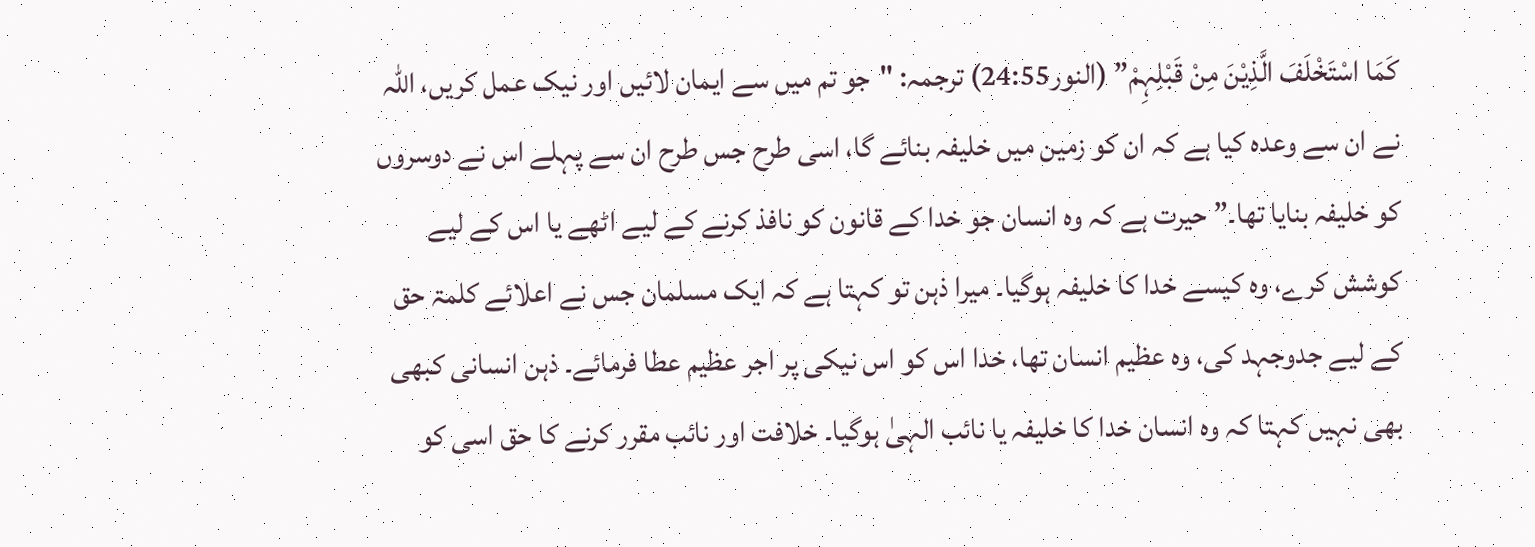کَمَا اسْتَخْلَفَ الَّذِیْنَ مِنْ قَبْلِہِمْ” (النور24:55) ترجمہ: "جو تم میں سے ایمان لائیں اور نیک عمل کریں، اللہ نے ان سے وعدہ کیا ہے کہ ان کو زمین میں خلیفہ بنائے گا، اسی طرح جس طرح ان سے پہلے اس نے دوسروں کو خلیفہ بنایا تھا۔” حیرت ہے کہ وہ انسان جو خدا کے قانون کو نافذ کرنے کے لیے اٹھے یا اس کے لیے کوشش کرے، وہ کیسے خدا کا خلیفہ ہوگیا۔ میرا ذہن تو کہتا ہے کہ ایک مسلمان جس نے اعلائے کلمۃ حق کے لیے جدوجہد کی، وہ عظیم انسان تھا، خدا اس کو اس نیکی پر اجر عظیم عطا فرمائے۔ ذہن انسانی کبھی بھی نہیں کہتا کہ وہ انسان خدا کا خلیفہ یا نائب الہیٰ ہوگیا۔ خلافت اور نائب مقرر کرنے کا حق اسی کو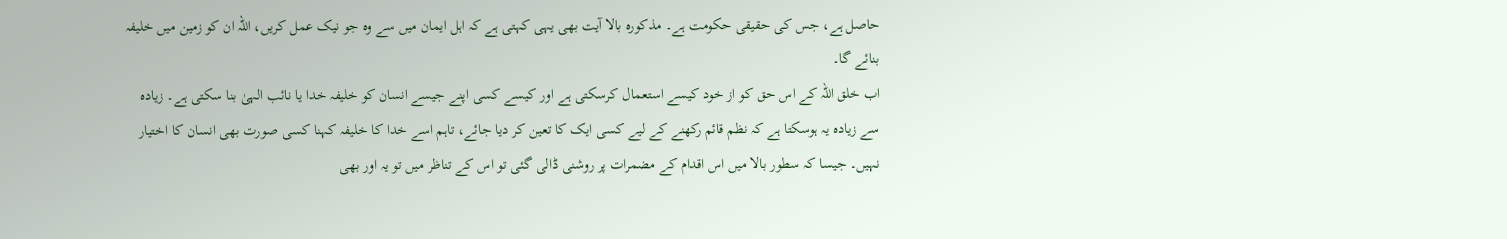حاصل ہے، جس کی حقیقی حکومت ہے۔ مذکورہ بالا آیت بھی یہی کہتی ہے کہ اہل ایمان میں سے وہ جو نیک عمل کریں، اللہ ان کو زمین میں خلیفہ بنائے گا۔
اب خلق اللہ کے اس حق کو از خود کیسے استعمال کرسکتی ہے اور کیسے کسی اپنے جیسے انسان کو خلیفہ خدا یا نائب الہیٰ بنا سکتی ہے۔ زیادہ سے زیادہ یہ ہوسکتا ہے کہ نظم قائم رکھنے کے لیے کسی ایک کا تعین کر دیا جائے، تاہم اسے خدا کا خلیفہ کہنا کسی صورت بھی انسان کا اختیار نہیں۔ جیسا کہ سطور بالا میں اس اقدام کے مضمرات پر روشنی ڈالی گئی تو اس کے تناظر میں تو یہ اور بھی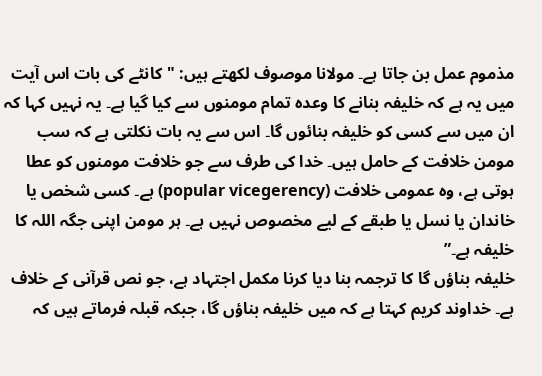مذموم عمل بن جاتا ہے۔ مولانا موصوف لکھتے ہیں: "کانٹے کی بات اس آیت میں یہ ہے کہ خلیفہ بنانے کا وعدہ تمام مومنوں سے کیا گیا ہے۔ یہ نہیں کہا کہ ان میں سے کسی کو خلیفہ بنائوں گا۔ اس سے یہ بات نکلتی ہے کہ سب مومن خلافت کے حامل ہیں۔ خدا کی طرف سے جو خلافت مومنوں کو عطا ہوتی ہے، وہ عمومی خلافت (popular vicegerency) ہے۔ کسی شخص یا خاندان یا نسل یا طبقے کے لیے مخصوص نہیں ہے۔ ہر مومن اپنی جگہ اللہ کا خلیفہ ہے۔”
خلیفہ بناؤں گا کا ترجمہ بنا دیا کرنا مکمل اجتہاد ہے، جو نص قرآنی کے خلاف ہے۔ خداوند کریم کہتا ہے کہ میں خلیفہ بناؤں گا، جبکہ قبلہ فرماتے ہیں کہ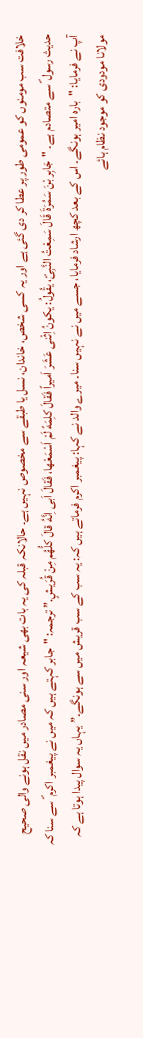خلافت سب مومنوں کو عمومی طور پر عطا کر دی گئی ہے اور یہ کسی شخص، خاندان، نسل یا طبقے سے مخصوص نہیں ہے۔ حالانکہ قبلہ کی یہ بات بھی شیعہ اور سنی مصادر میں نقل ہونے والی صحیح حدیث رسول ؐ سے متصادم ہے۔ "جَابِر بْنَ سَمُرَةَ قَالَ سَمِعْتُ النَّبِیؐ، یقُولُ: یکونُ اِثْنی عَشَرَ اَمیراً فَقالَ کلِمَهً لَمْ اَسْمَعْها، فَقالَ اَبی اِنَّهُ قالَ کلُّهُم مِنْ قُرَیشٍ.” ترجمہ: "جابر کہتے ہیں کہ میں نے پیغمبر اکرم ؐ سے سنا کہ آپ نے فرمایا: "بارہ امیر ہونگے۔ اس کے بعد کچھ ارشاد فرمایا، جسے میں نے نہیں سنا۔ میرے والد نے کہا: پیغمبر اکرم فرماتے ہیں کہ: یہ سب کے سب قریش میں سے ہونگے۔” یہاں یہ سوال پیدا ہوتا ہے کہ مولانا مودودی کو موجود نظام ہائے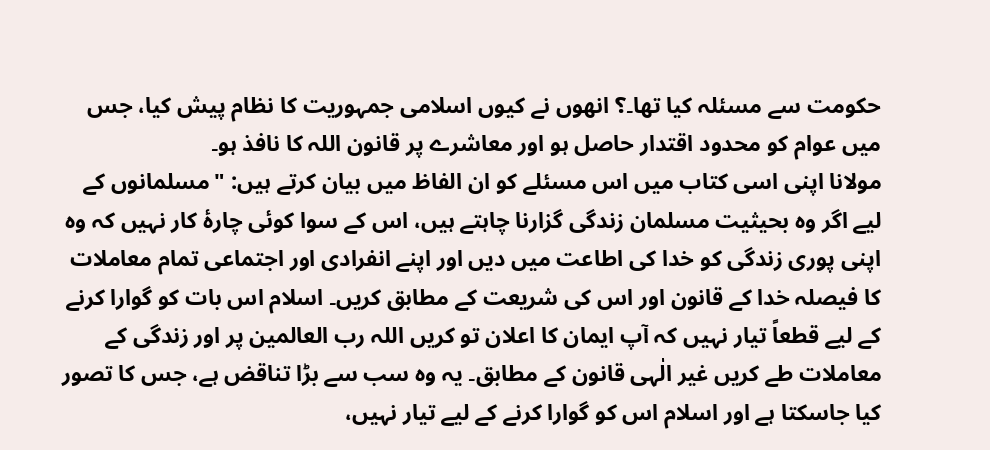حکومت سے مسئلہ کیا تھا۔؟ انھوں نے کیوں اسلامی جمہوریت کا نظام پیش کیا، جس میں عوام کو محدود اقتدار حاصل ہو اور معاشرے پر قانون اللہ کا نافذ ہو۔
مولانا اپنی اسی کتاب میں اس مسئلے کو ان الفاظ میں بیان کرتے ہیں: "مسلمانوں کے لیے اگر وہ بحیثیت مسلمان زندگی گزارنا چاہتے ہیں، اس کے سوا کوئی چارۂ کار نہیں کہ وہ اپنی پوری زندگی کو خدا کی اطاعت میں دیں اور اپنے انفرادی اور اجتماعی تمام معاملات کا فیصلہ خدا کے قانون اور اس کی شریعت کے مطابق کریں۔ اسلام اس بات کو گوارا کرنے کے لیے قطعاً تیار نہیں کہ آپ ایمان کا اعلان تو کریں اللہ رب العالمین پر اور زندگی کے معاملات طے کریں غیر الٰہی قانون کے مطابق۔ یہ وہ سب سے بڑا تناقض ہے، جس کا تصور کیا جاسکتا ہے اور اسلام اس کو گوارا کرنے کے لیے تیار نہیں،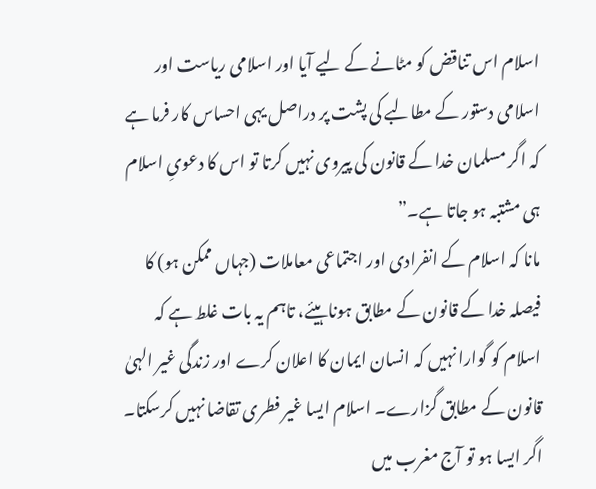اسلام اس تناقض کو مٹانے کے لیے آیا اور اسلامی ریاست اور اسلامی دستور کے مطالبے کی پشت پر دراصل یہی احساس کار فرما ہے کہ اگر مسلمان خدا کے قانون کی پیروی نہیں کرتا تو اس کا دعویِ اسلام ہی مشتبہ ہو جاتا ہے۔”
مانا کہ اسلام کے انفرادی اور اجتماعی معاملات (جہاں ممکن ہو) کا فیصلہ خدا کے قانون کے مطابق ہونا ہیئے، تاہم یہ بات غلط ہے کہ اسلام کو گوارا نہیں کہ انسان ایمان کا اعلان کرے اور زندگی غیر الہیٰ قانون کے مطابق گزارے۔ اسلام ایسا غیر فطری تقاضا نہیں کرسکتا۔ اگر ایسا ہو تو آج مغرب میں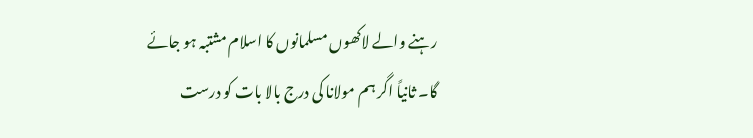رہنے والے لاکھوں مسلمانوں کا اسلام مشتبہ ہو جائے گا۔ ثانیاً اگر ہم مولانا کی درج بالا بات کو درست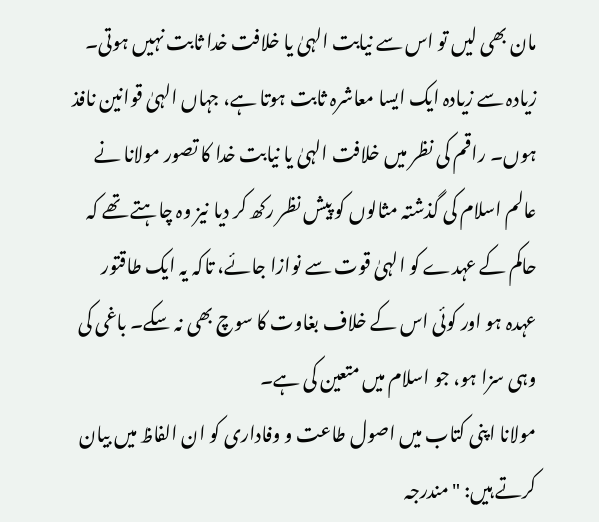مان بھی لیں تو اس سے نیابت الہیٰ یا خلافت خدا ثابت نہیں ہوتی۔ زیادہ سے زیادہ ایک ایسا معاشرہ ثابت ہوتا ہے، جہاں الہیٰ قوانین نافذ ہوں۔ راقم کی نظر میں خلافت الہیٰ یا نیابت خدا کا تصور مولانا نے عالم اسلام کی گذشتہ مثالوں کو پیش نظر رکھ کر دیا نیز وہ چاہتے تھے کہ حاکم کے عہدے کو الہیٰ قوت سے نوازا جائے، تاکہ یہ ایک طاقتور عہدہ ہو اور کوئی اس کے خلاف بغاوت کا سوچ بھی نہ سکے۔ باغی کی وہی سزا ہو، جو اسلام میں متعین کی ہے۔
مولانا اپنی کتاب میں اصول طاعت و وفاداری کو ان الفاظ میں بیان کرتے ہیں: "مندرجہ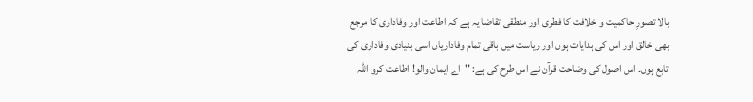بالا تصورِ حاکمیت و خلافت کا فطری اور منطقی تقاضا یہ ہے کہ اطاعت اور وفاداری کا مرجع بھی خالق اور اس کی ہدایات ہوں اور ریاست میں باقی تمام وفاداریاں اسی بنیادی وفاداری کی تابع ہوں۔ اس اصول کی وضاحت قرآن نے اس طرح کی ہے: "اے ایمان والو! اطاعت کرو اللہ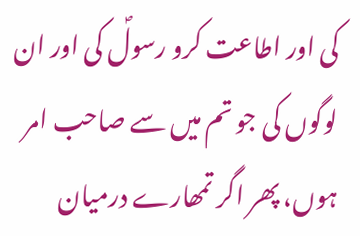کی اور اطاعت کرو رسولؐ کی اور ان لوگوں کی جو تم میں سے صاحب امر ہوں، پھر اگر تمھارے درمیان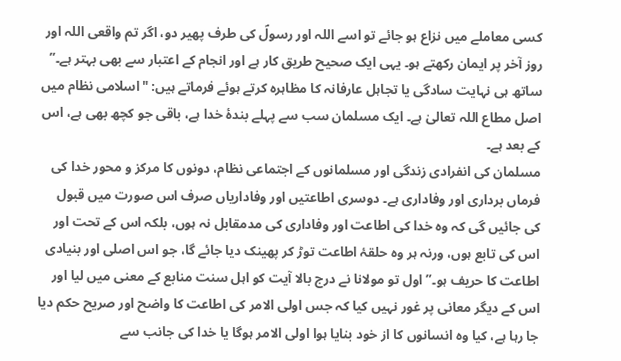کسی معاملے میں نزاع ہو جائے تو اسے اللہ اور رسولؐ کی طرف پھیر دو، اگر تم واقعی اللہ اور روز آخر پر ایمان رکھتے ہو۔ یہی ایک صحیح طریق کار ہے اور انجام کے اعتبار سے بھی بہتر ہے۔” ساتھ ہی نہایت سادگی یا تجاہل عارفانہ کا مظاہرہ کرتے ہوئے فرماتے ہیں: "اسلامی نظام میں اصل مطاع اللہ تعالیٰ ہے۔ ایک مسلمان سب سے پہلے بندۂ خدا ہے، باقی جو کچھ بھی ہے، اس کے بعد ہے۔
مسلمان کی انفرادی زندگی اور مسلمانوں کے اجتماعی نظام، دونوں کا مرکز و محور خدا کی فرماں برداری اور وفاداری ہے۔ دوسری اطاعتیں اور وفاداریاں صرف اس صورت میں قبول کی جائیں گی کہ وہ خدا کی اطاعت اور وفاداری کی مدمقابل نہ ہوں، بلکہ اس کے تحت اور اس کی تابع ہوں، ورنہ ہر وہ حلقۂ اطاعت توڑ کر پھینک دیا جائے گا، جو اس اصلی اور بنیادی اطاعت کا حریف ہو۔” اول تو مولانا نے درج بالا آیت کو اہل سنت منابع کے معنی میں لیا اور اس کے دیگر معانی پر غور نہیں کیا کہ جس اولی الامر کی اطاعت کا واضح اور صریح حکم دیا جا رہا ہے، کیا وہ انسانوں کا از خود بنایا ہوا اولی الامر ہوگا یا خدا کی جانب سے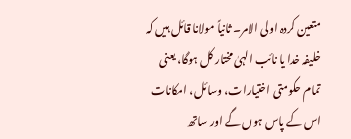متعین کردہ اولی الامر۔ ثانیاً مولانا قائل ہیں کہ خلیفہ خدا یا نائب الہیٰ مختار کل ہوگا، یعنی تمام حکومتی اختیارات، وسائل، امکانات اس کے پاس ہوں گے اور ساتھ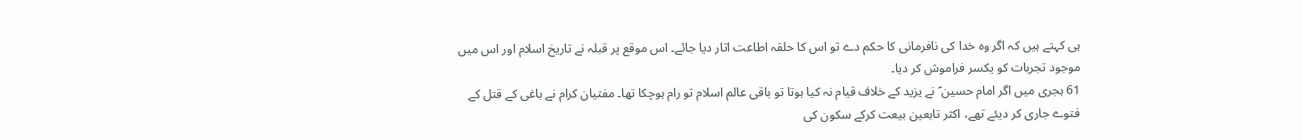ہی کہتے ہیں کہ اگر وہ خدا کی نافرمانی کا حکم دے تو اس کا حلقہ اطاعت اتار دیا جائے۔ اس موقع پر قبلہ نے تاریخ اسلام اور اس میں موجود تجربات کو یکسر فراموش کر دیا۔
61 ہجری میں اگر امام حسین ؑ نے یزید کے خلاف قیام نہ کیا ہوتا تو باقی عالم اسلام تو رام ہوچکا تھا۔ مفتیان کرام نے باغی کے قتل کے فتوے جاری کر دیئے تھے، اکثر تابعین بیعت کرکے سکون کی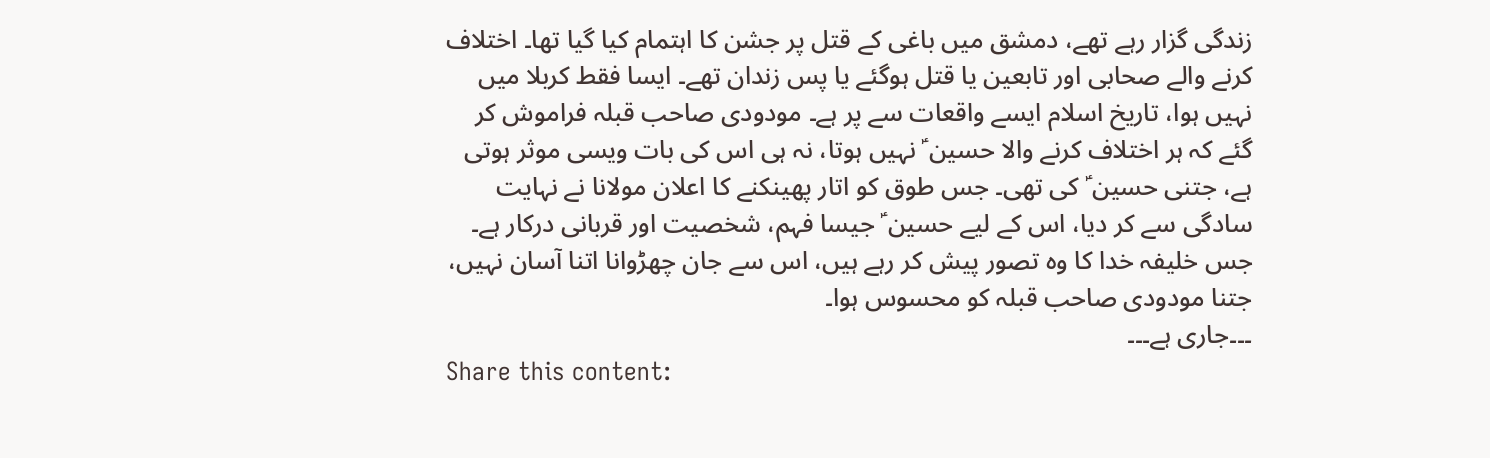زندگی گزار رہے تھے، دمشق میں باغی کے قتل پر جشن کا اہتمام کیا گیا تھا۔ اختلاف کرنے والے صحابی اور تابعین یا قتل ہوگئے یا پس زندان تھے۔ ایسا فقط کربلا میں نہیں ہوا، تاریخ اسلام ایسے واقعات سے پر ہے۔ مودودی صاحب قبلہ فراموش کر گئے کہ ہر اختلاف کرنے والا حسین ؑ نہیں ہوتا، نہ ہی اس کی بات ویسی موثر ہوتی ہے، جتنی حسین ؑ کی تھی۔ جس طوق کو اتار پھینکنے کا اعلان مولانا نے نہایت سادگی سے کر دیا، اس کے لیے حسین ؑ جیسا فہم، شخصیت اور قربانی درکار ہے۔ جس خلیفہ خدا کا وہ تصور پیش کر رہے ہیں، اس سے جان چھڑوانا اتنا آسان نہیں، جتنا مودودی صاحب قبلہ کو محسوس ہوا۔
۔۔۔جاری ہے۔۔۔
Share this content: